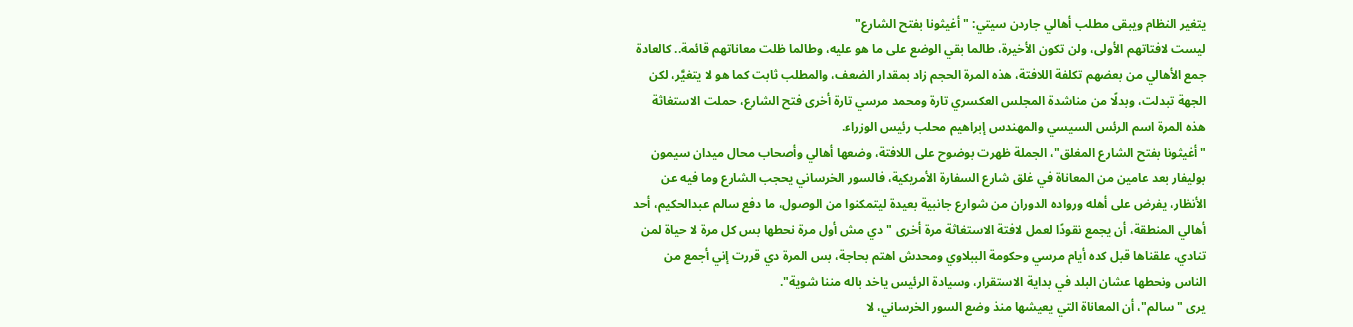يتغير النظام ويبقى مطلب أهالي جاردن سيتي: "أغيثونا بفتح الشارع"
ليست لافتاتهم الأولى، ولن تكون الأخيرة، طالما بقي الوضع على ما هو عليه، وطالما ظلت معاناتهم قائمة.. كالعادة جمع الأهالي من بعضهم تكلفة اللافتة، هذه المرة الحجم زاد بمقدار الضعف، والمطلب ثابت كما هو لا يتغيَّر، لكن الجهة تبدلت، وبدلًا من مناشدة المجلس العكسري تارة ومحمد مرسي تارة أخرى فتح الشارع، حملت الاستغاثة هذه المرة اسم الرئس السيسي والمهندس إبراهيم محلب رئيس الوزراء.
"أغيثونا بفتح الشارع المغلق"، الجملة ظهرت بوضوح على اللافتة، وضعها أهالي وأصحاب محال ميدان سيمون بوليفار بعد عامين من المعاناة في غلق شارع السفارة الأمريكية، فالسور الخرساني يحجب الشارع وما فيه عن الأنظار، يفرض على أهله ورواده الدوران من شوارع جانبية بعيدة ليتمكنوا من الوصول، ما دفع سالم عبدالحكيم، أحد أهالي المنطقة، أن يجمع نقودًا لعمل لافتة الاستغاثة مرة أخرى "دي مش أول مرة نحطها بس كل مرة لا حياة لمن تنادي، علقناها قبل كده أيام مرسي وحكومة الببلاوي ومحدش اهتم بحاجة، بس المرة دي قررت إني أجمع من الناس ونحطها عشان البلد في بداية الاستقرار، وسيادة الرئيس ياخد باله مننا شوية".
يرى "سالم"، أن المعاناة التي يعيشها منذ وضع السور الخرساني، لا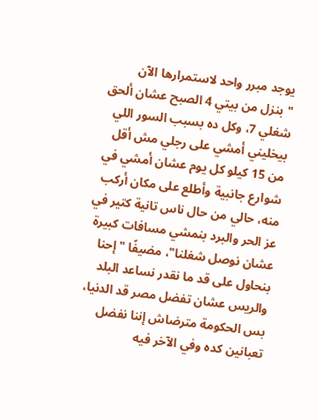يوجد مبرر واحد لاستمرارها الآن "بنزل من بيتي 4 الصبح عشان ألحق شغلي 7، وكل ده بسبب السور اللي بيخليني أمشي على رجلي مش أقل من 15 كيلو كل يوم عشان أمشي في شوارع جانبية وأطلع على مكان أركب منه، حالي من حال ناس تانية كتير في عز الحر والبرد بنمشي مسافات كبيرة عشان نوصل شغلنا"، مضيفًا "إحنا بنحاول على قد ما نقدر نساعد البلد والريس عشان تفضل مصر قد الدنيا، بس الحكومة مترضاش إننا نفضل تعبانين كده وفي الآخر فيه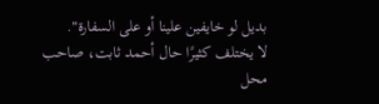بديل لو خايفين علينا أو على السفارة".
لا يختلف كثيرًا حال أحمد ثابت، صاحب محل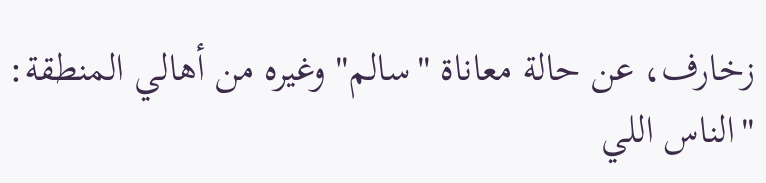زخارف، عن حالة معاناة "سالم" وغيره من أهالي المنطقة: "الناس اللي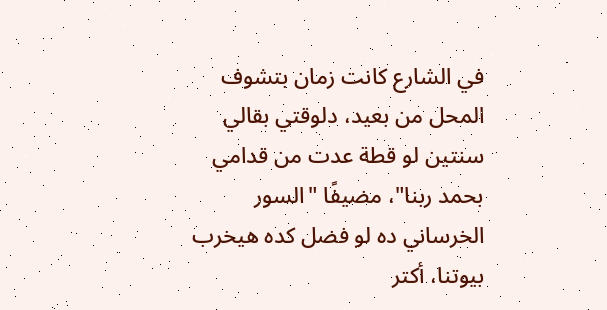في الشارع كانت زمان بتشوف المحل من بعيد، دلوقتي بقالي سنتين لو قطة عدت من قدامي بحمد ربنا"، مضيفًا "السور الخرساني ده لو فضل كده هيخرب بيوتنا، أكتر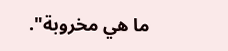ما هي مخروبة".